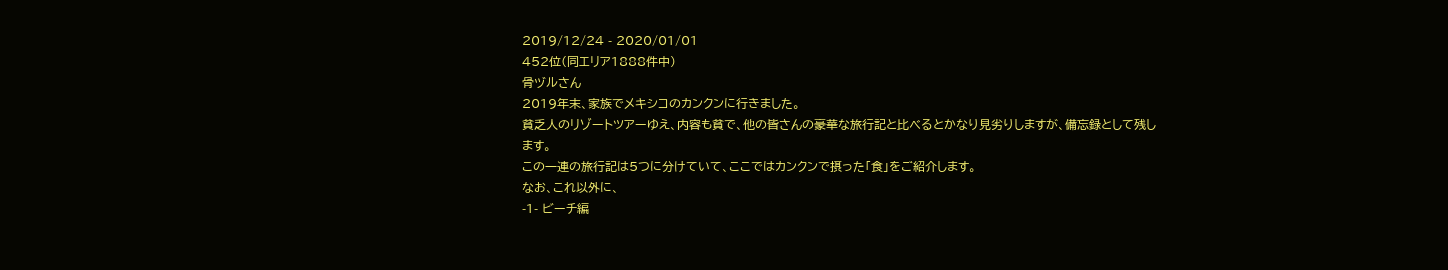2019/12/24 - 2020/01/01
452位(同エリア1888件中)
骨ヅルさん
2019年末、家族でメキシコのカンクンに行きました。
貧乏人のリゾートツアーゆえ、内容も貧で、他の皆さんの豪華な旅行記と比べるとかなり見劣りしますが、備忘録として残します。
この一連の旅行記は5つに分けていて、ここではカンクンで摂った「食」をご紹介します。
なお、これ以外に、
-1- ビーチ編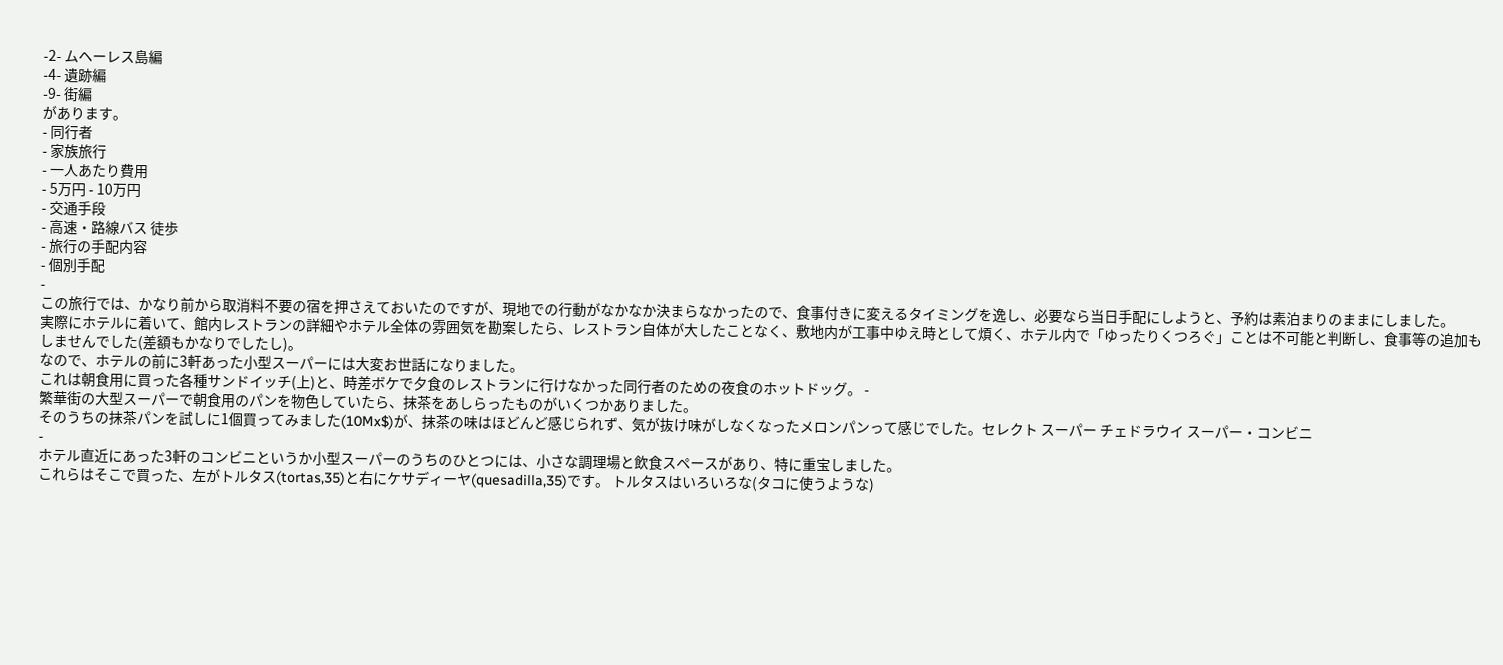-2- ムヘーレス島編
-4- 遺跡編
-9- 街編
があります。
- 同行者
- 家族旅行
- 一人あたり費用
- 5万円 - 10万円
- 交通手段
- 高速・路線バス 徒歩
- 旅行の手配内容
- 個別手配
-
この旅行では、かなり前から取消料不要の宿を押さえておいたのですが、現地での行動がなかなか決まらなかったので、食事付きに変えるタイミングを逸し、必要なら当日手配にしようと、予約は素泊まりのままにしました。
実際にホテルに着いて、館内レストランの詳細やホテル全体の雰囲気を勘案したら、レストラン自体が大したことなく、敷地内が工事中ゆえ時として煩く、ホテル内で「ゆったりくつろぐ」ことは不可能と判断し、食事等の追加もしませんでした(差額もかなりでしたし)。
なので、ホテルの前に3軒あった小型スーパーには大変お世話になりました。
これは朝食用に買った各種サンドイッチ(上)と、時差ボケで夕食のレストランに行けなかった同行者のための夜食のホットドッグ。 -
繁華街の大型スーパーで朝食用のパンを物色していたら、抹茶をあしらったものがいくつかありました。
そのうちの抹茶パンを試しに1個買ってみました(10Mx$)が、抹茶の味はほどんど感じられず、気が抜け味がしなくなったメロンパンって感じでした。セレクト スーパー チェドラウイ スーパー・コンビニ
-
ホテル直近にあった3軒のコンビニというか小型スーパーのうちのひとつには、小さな調理場と飲食スペースがあり、特に重宝しました。
これらはそこで買った、左がトルタス(tortas,35)と右にケサディーヤ(quesadilla,35)です。 トルタスはいろいろな(タコに使うような)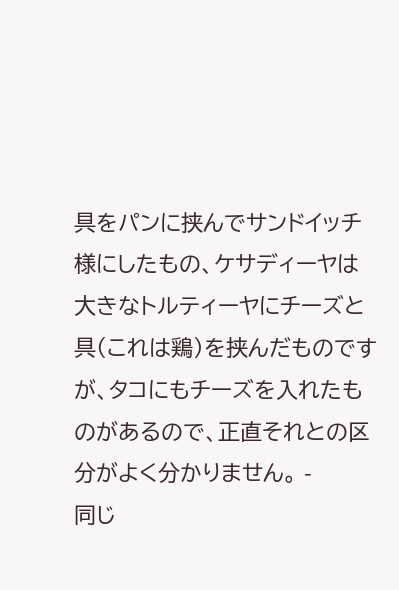具をパンに挟んでサンドイッチ様にしたもの、ケサディーヤは大きなトルティーヤにチーズと具(これは鶏)を挟んだものですが、タコにもチーズを入れたものがあるので、正直それとの区分がよく分かりません。 -
同じ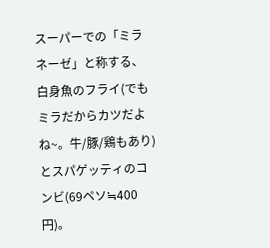スーパーでの「ミラネーゼ」と称する、白身魚のフライ(でもミラだからカツだよね~。牛/豚/鶏もあり)とスパゲッティのコンビ(69ペソ≒400円)。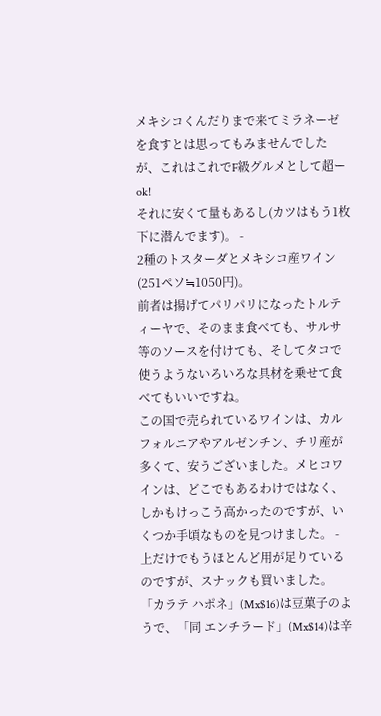メキシコくんだりまで来てミラネーゼを食すとは思ってもみませんでしたが、これはこれでF級グルメとして超ーok!
それに安くて量もあるし(カツはもう1枚下に潜んでます)。 -
2種のトスターダとメキシコ産ワイン(251ペソ≒1050円)。
前者は揚げてパリパリになったトルティーヤで、そのまま食べても、サルサ等のソースを付けても、そしてタコで使うようないろいろな具材を乗せて食べてもいいですね。
この国で売られているワインは、カルフォルニアやアルゼンチン、チリ産が多くて、安うございました。メヒコワインは、どこでもあるわけではなく、しかもけっこう高かったのですが、いくつか手頃なものを見つけました。 -
上だけでもうほとんど用が足りているのですが、スナックも買いました。
「カラテ ハポネ」(Mx$16)は豆菓子のようで、「同 エンチラード」(Mx$14)は辛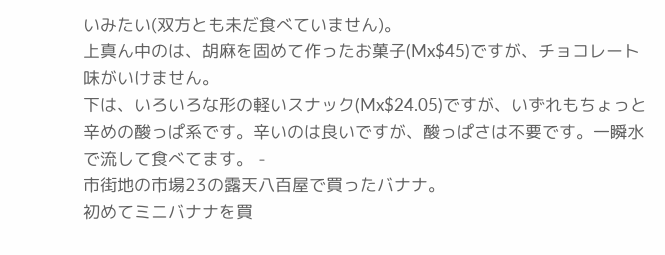いみたい(双方とも未だ食べていません)。
上真ん中のは、胡麻を固めて作ったお菓子(Mx$45)ですが、チョコレート味がいけません。
下は、いろいろな形の軽いスナック(Mx$24.05)ですが、いずれもちょっと辛めの酸っぱ系です。辛いのは良いですが、酸っぱさは不要です。一瞬水で流して食べてます。 -
市街地の市場23の露天八百屋で買ったバナナ。
初めてミニバナナを買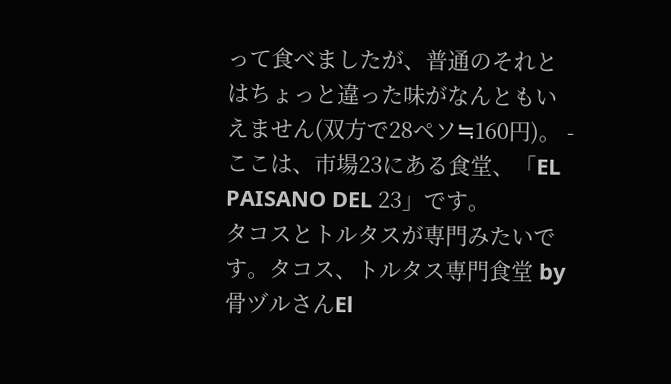って食べましたが、普通のそれとはちょっと違った味がなんともいえません(双方で28ペソ≒160円)。 -
ここは、市場23にある食堂、「EL PAISANO DEL 23」です。
タコスとトルタスが専門みたいです。タコス、トルタス専門食堂 by 骨ヅルさんEl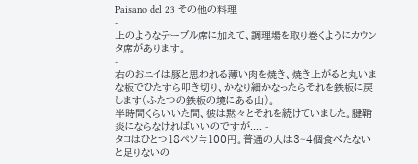Paisano del 23 その他の料理
-
上のようなテーブル席に加えて、調理場を取り巻くようにカウンタ席があります。
-
右のおニイは豚と思われる薄い肉を焼き、焼き上がると丸いまな板でひたすら叩き切り、かなり細かなったらそれを鉄板に戻します(ふたつの鉄板の境にある山)。
半時間くらいいた間、彼は黙々とそれを続けていました。腱鞘炎にならなければいいのですが.... -
タコはひとつ18ペソ≒100円。普通の人は3~4個食べたないと足りないの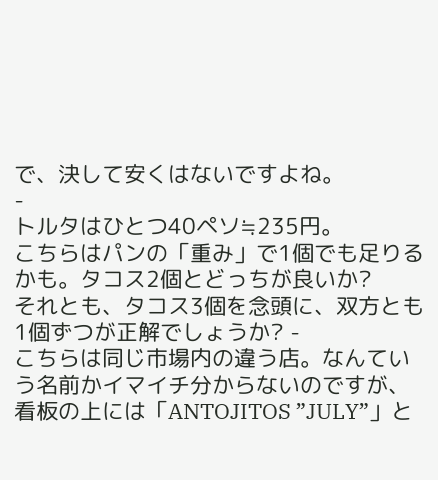で、決して安くはないですよね。
-
トルタはひとつ40ペソ≒235円。
こちらはパンの「重み」で1個でも足りるかも。タコス2個とどっちが良いか?
それとも、タコス3個を念頭に、双方とも1個ずつが正解でしょうか? -
こちらは同じ市場内の違う店。なんていう名前かイマイチ分からないのですが、看板の上には「ANTOJITOS ”JULY”」と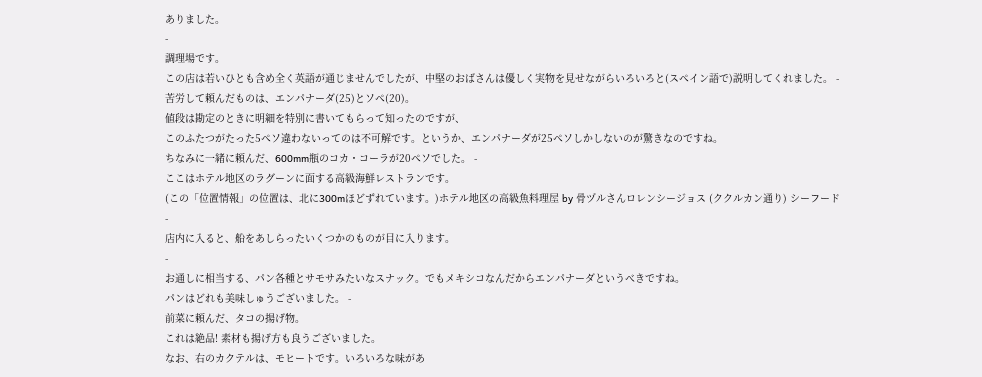ありました。
-
調理場です。
この店は若いひとも含め全く英語が通じませんでしたが、中堅のおばさんは優しく実物を見せながらいろいろと(スペイン語で)説明してくれました。 -
苦労して頼んだものは、エンパナーダ(25)とソペ(20)。
値段は勘定のときに明細を特別に書いてもらって知ったのですが、
このふたつがたった5ペソ違わないってのは不可解です。というか、エンパナーダが25ペソしかしないのが驚きなのですね。
ちなみに一緒に頼んだ、600mm瓶のコカ・コーラが20ペソでした。 -
ここはホテル地区のラグーンに面する高級海鮮レストランです。
(この「位置情報」の位置は、北に300mほどずれています。)ホテル地区の高級魚料理屋 by 骨ヅルさんロレンシージョス (ククルカン通り) シーフード
-
店内に入ると、船をあしらったいくつかのものが目に入ります。
-
お通しに相当する、パン各種とサモサみたいなスナック。でもメキシコなんだからエンパナーダというべきですね。
パンはどれも美味しゅうございました。 -
前菜に頼んだ、タコの揚げ物。
これは絶品! 素材も揚げ方も良うございました。
なお、右のカクテルは、モヒートです。いろいろな味があ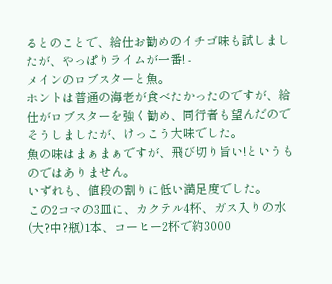るとのことで、給仕お勧めのイチゴ味も試しましたが、やっぱりライムが一番! -
メインのロブスターと魚。
ホントは普通の海老が食べたかったのですが、給仕がロブスターを強く勧め、同行者も望んだのでそうしましたが、けっこう大味でした。
魚の味はまぁまぁですが、飛び切り旨い!というものではありません。
いずれも、値段の割りに低い満足度でした。
この2コマの3皿に、カクテル4杯、ガス入りの水(大?中?瓶)1本、コーヒー2杯で約3000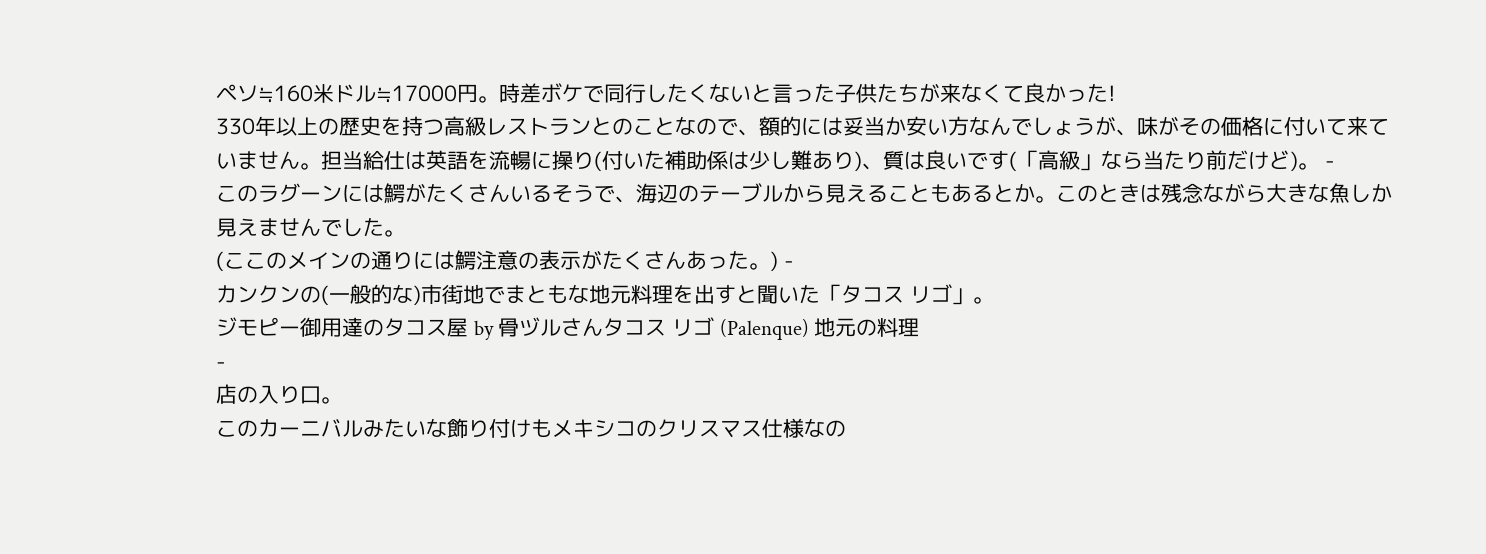ペソ≒160米ドル≒17000円。時差ボケで同行したくないと言った子供たちが来なくて良かった!
330年以上の歴史を持つ高級レストランとのことなので、額的には妥当か安い方なんでしょうが、味がその価格に付いて来ていません。担当給仕は英語を流暢に操り(付いた補助係は少し難あり)、質は良いです(「高級」なら当たり前だけど)。 -
このラグーンには鰐がたくさんいるそうで、海辺のテーブルから見えることもあるとか。このときは残念ながら大きな魚しか見えませんでした。
(ここのメインの通りには鰐注意の表示がたくさんあった。) -
カンクンの(一般的な)市街地でまともな地元料理を出すと聞いた「タコス リゴ」。
ジモピー御用達のタコス屋 by 骨ヅルさんタコス リゴ (Palenque) 地元の料理
-
店の入り口。
このカーニバルみたいな飾り付けもメキシコのクリスマス仕様なの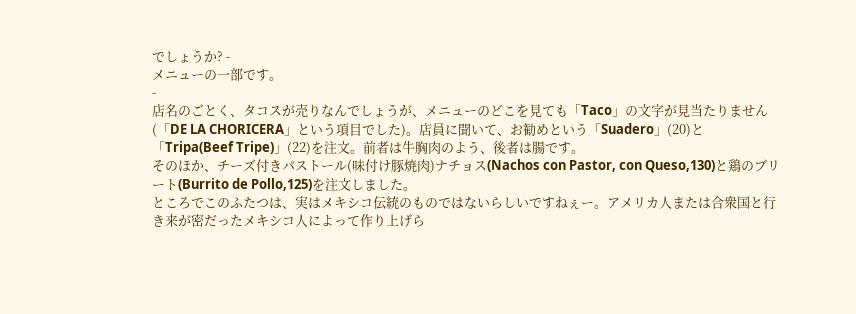でしょうか? -
メニューの一部です。
-
店名のごとく、タコスが売りなんでしょうが、メニューのどこを見ても「Taco」の文字が見当たりません(「DE LA CHORICERA」という項目でした)。店員に聞いて、お勧めという「Suadero」(20)と「Tripa(Beef Tripe)」(22)を注文。前者は牛胸肉のよう、後者は腸です。
そのほか、チーズ付きパストール(味付け豚焼肉)ナチョス(Nachos con Pastor, con Queso,130)と鶏のブリート(Burrito de Pollo,125)を注文しました。
ところでこのふたつは、実はメキシコ伝統のものではないらしいですねぇー。アメリカ人または合衆国と行き来が密だったメキシコ人によって作り上げら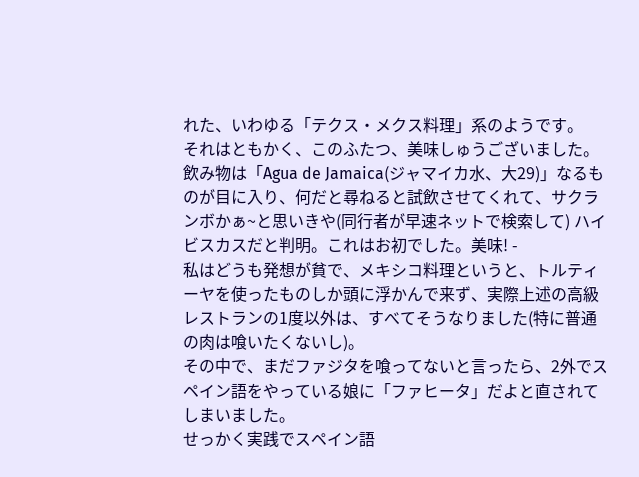れた、いわゆる「テクス・メクス料理」系のようです。
それはともかく、このふたつ、美味しゅうございました。
飲み物は「Agua de Jamaica(ジャマイカ水、大29)」なるものが目に入り、何だと尋ねると試飲させてくれて、サクランボかぁ~と思いきや(同行者が早速ネットで検索して) ハイビスカスだと判明。これはお初でした。美味! -
私はどうも発想が貧で、メキシコ料理というと、トルティーヤを使ったものしか頭に浮かんで来ず、実際上述の高級レストランの1度以外は、すべてそうなりました(特に普通の肉は喰いたくないし)。
その中で、まだファジタを喰ってないと言ったら、2外でスペイン語をやっている娘に「ファヒータ」だよと直されてしまいました。
せっかく実践でスペイン語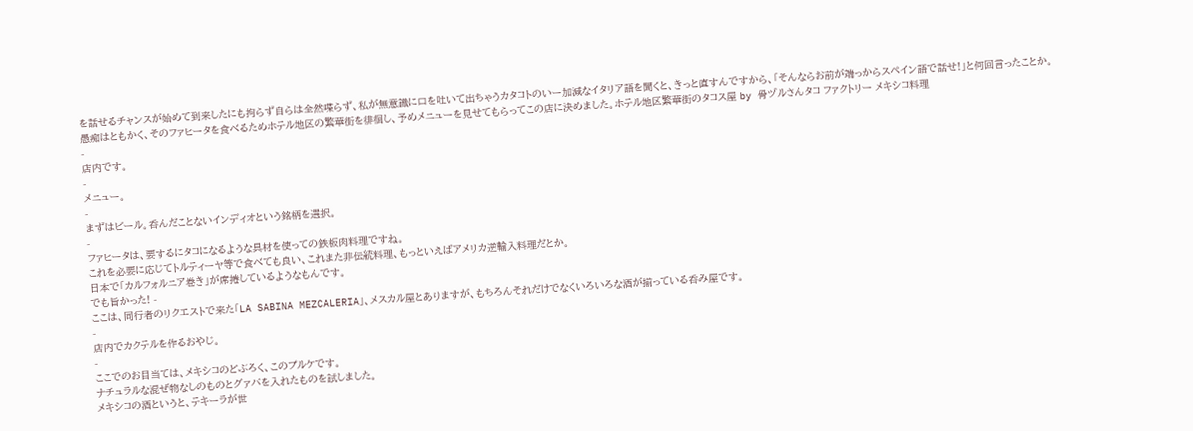を話せるチャンスが始めて到来したにも拘らず自らは全然喋らず、私が無意識に口を吐いて出ちゃうカタコトのいー加減なイタリア語を聞くと、きっと直すんですから、「そんならお前が端っからスペイン語で話せ!」と何回言ったことか。
愚痴はともかく、そのファヒータを食べるためホテル地区の繁華街を徘徊し、予めメニューを見せてもらってこの店に決めました。ホテル地区繁華街のタコス屋 by 骨ヅルさんタコ ファクトリー メキシコ料理
-
店内です。
-
メニュー。
-
まずはビール。呑んだことないインディオという銘柄を選択。
-
ファヒータは、要するにタコになるような具材を使っての鉄板肉料理ですね。
これを必要に応じてトルティーヤ等で食べても良い、これまた非伝統料理、もっといえばアメリカ逆輸入料理だとか。
日本で「カルフォルニア巻き」が席捲しているようなもんです。
でも旨かった! -
ここは、同行者のリクエストで来た「LA SABINA MEZCALERIA」、メスカル屋とありますが、もちろんそれだけでなくいろいろな酒が揃っている呑み屋です。
-
店内でカクテルを作るおやじ。
-
ここでのお目当ては、メキシコのどぶろく、このプルケです。
ナチュラルな混ぜ物なしのものとグァバを入れたものを試しました。
メキシコの酒というと、テキーラが世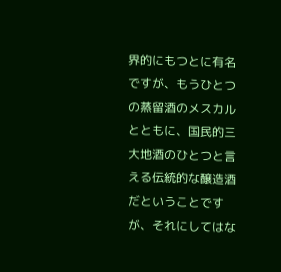界的にもつとに有名ですが、もうひとつの蒸留酒のメスカルとともに、国民的三大地酒のひとつと言える伝統的な醸造酒だということですが、それにしてはな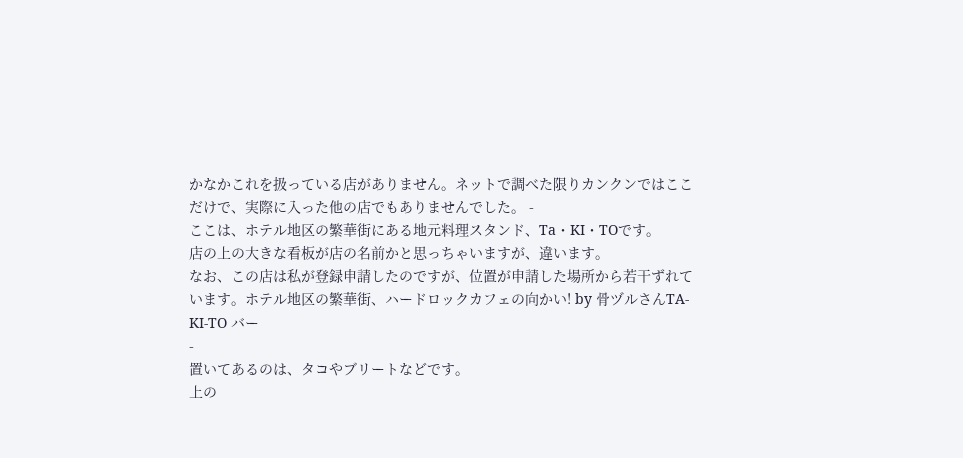かなかこれを扱っている店がありません。ネットで調べた限りカンクンではここだけで、実際に入った他の店でもありませんでした。 -
ここは、ホテル地区の繁華街にある地元料理スタンド、Ta・KI・TOです。
店の上の大きな看板が店の名前かと思っちゃいますが、違います。
なお、この店は私が登録申請したのですが、位置が申請した場所から若干ずれています。ホテル地区の繁華街、ハードロックカフェの向かい! by 骨ヅルさんTA-KI-TO バー
-
置いてあるのは、タコやブリートなどです。
上の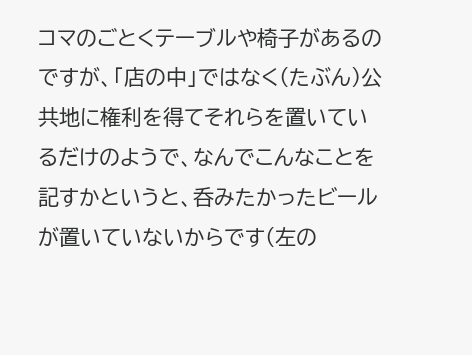コマのごとくテーブルや椅子があるのですが、「店の中」ではなく(たぶん)公共地に権利を得てそれらを置いているだけのようで、なんでこんなことを記すかというと、呑みたかったビールが置いていないからです(左の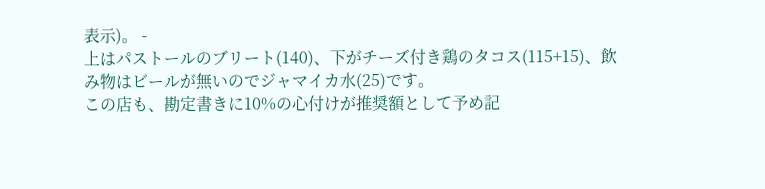表示)。 -
上はパストールのブリート(140)、下がチーズ付き鶏のタコス(115+15)、飲み物はビールが無いのでジャマイカ水(25)です。
この店も、勘定書きに10%の心付けが推奨額として予め記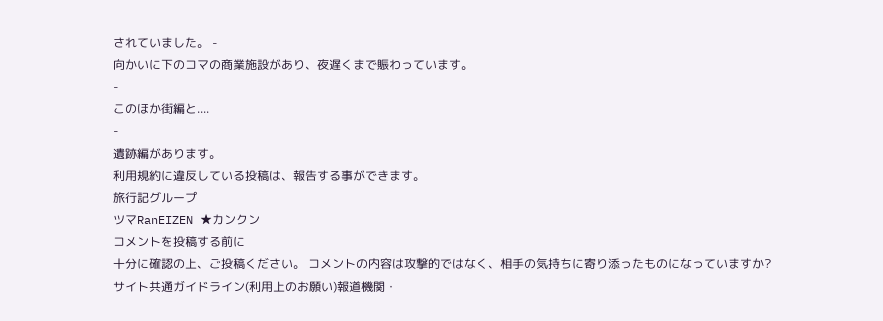されていました。 -
向かいに下のコマの商業施設があり、夜遅くまで賑わっています。
-
このほか街編と....
-
遺跡編があります。
利用規約に違反している投稿は、報告する事ができます。
旅行記グループ
ツマRanEIZEN ★カンクン
コメントを投稿する前に
十分に確認の上、ご投稿ください。 コメントの内容は攻撃的ではなく、相手の気持ちに寄り添ったものになっていますか?
サイト共通ガイドライン(利用上のお願い)報道機関・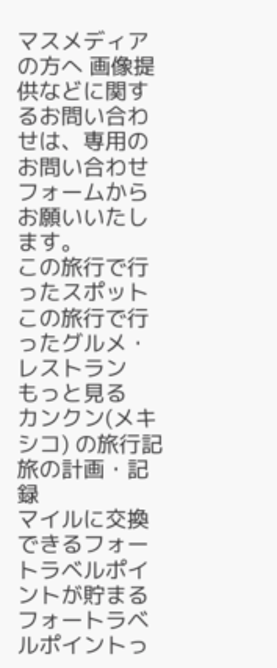マスメディアの方へ 画像提供などに関するお問い合わせは、専用のお問い合わせフォームからお願いいたします。
この旅行で行ったスポット
この旅行で行ったグルメ・レストラン
もっと見る
カンクン(メキシコ) の旅行記
旅の計画・記録
マイルに交換できるフォートラベルポイントが貯まる
フォートラベルポイントっ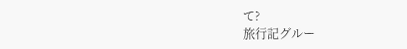て?
旅行記グルー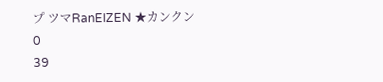プ ツマRanEIZEN ★カンクン
0
39